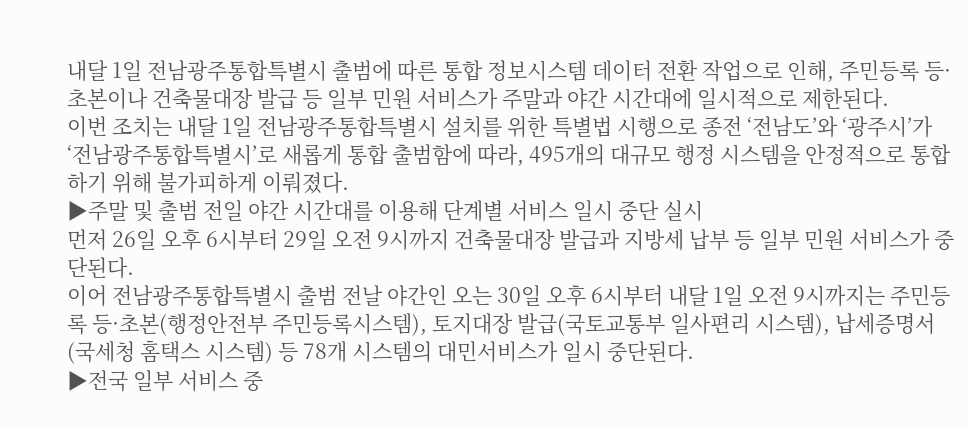내달 1일 전남광주통합특별시 출범에 따른 통합 정보시스템 데이터 전환 작업으로 인해, 주민등록 등·초본이나 건축물대장 발급 등 일부 민원 서비스가 주말과 야간 시간대에 일시적으로 제한된다.
이번 조치는 내달 1일 전남광주통합특별시 설치를 위한 특별법 시행으로 종전 ‘전남도’와 ‘광주시’가 ‘전남광주통합특별시’로 새롭게 통합 출범함에 따라, 495개의 대규모 행정 시스템을 안정적으로 통합하기 위해 불가피하게 이뤄졌다.
▶주말 및 출범 전일 야간 시간대를 이용해 단계별 서비스 일시 중단 실시
먼저 26일 오후 6시부터 29일 오전 9시까지 건축물대장 발급과 지방세 납부 등 일부 민원 서비스가 중단된다.
이어 전남광주통합특별시 출범 전날 야간인 오는 30일 오후 6시부터 내달 1일 오전 9시까지는 주민등록 등·초본(행정안전부 주민등록시스템), 토지대장 발급(국토교통부 일사편리 시스템), 납세증명서(국세청 홈택스 시스템) 등 78개 시스템의 대민서비스가 일시 중단된다.
▶전국 일부 서비스 중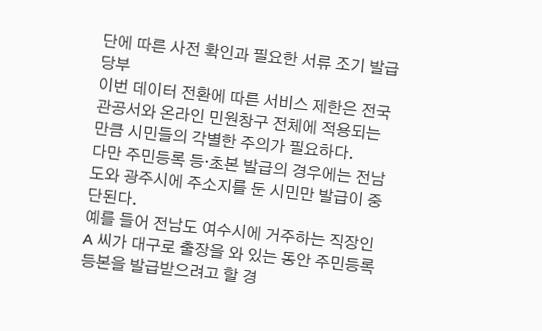단에 따른 사전 확인과 필요한 서류 조기 발급 당부
이번 데이터 전환에 따른 서비스 제한은 전국 관공서와 온라인 민원창구 전체에 적용되는 만큼 시민들의 각별한 주의가 필요하다.
다만 주민등록 등·초본 발급의 경우에는 전남도와 광주시에 주소지를 둔 시민만 발급이 중단된다.
예를 들어 전남도 여수시에 거주하는 직장인 A 씨가 대구로 출장을 와 있는 동안 주민등록 등본을 발급받으려고 할 경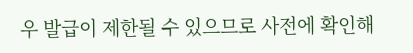우 발급이 제한될 수 있으므로 사전에 확인해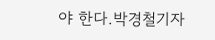야 한다.박경철기자